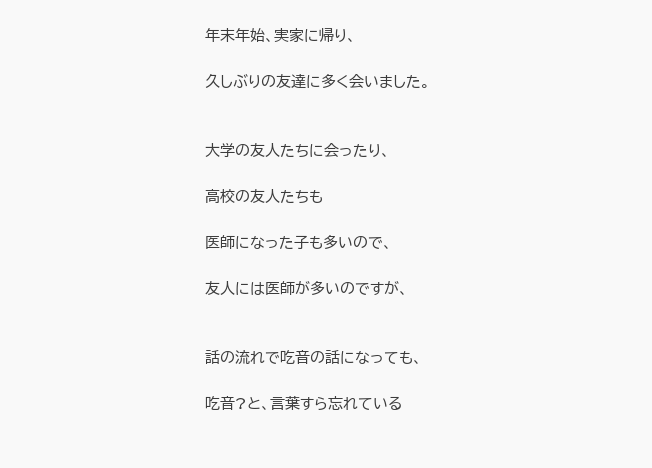年末年始、実家に帰り、

久しぶりの友達に多く会いました。


大学の友人たちに会ったり、

高校の友人たちも

医師になった子も多いので、

友人には医師が多いのですが、


話の流れで吃音の話になっても、

吃音?と、言葉すら忘れている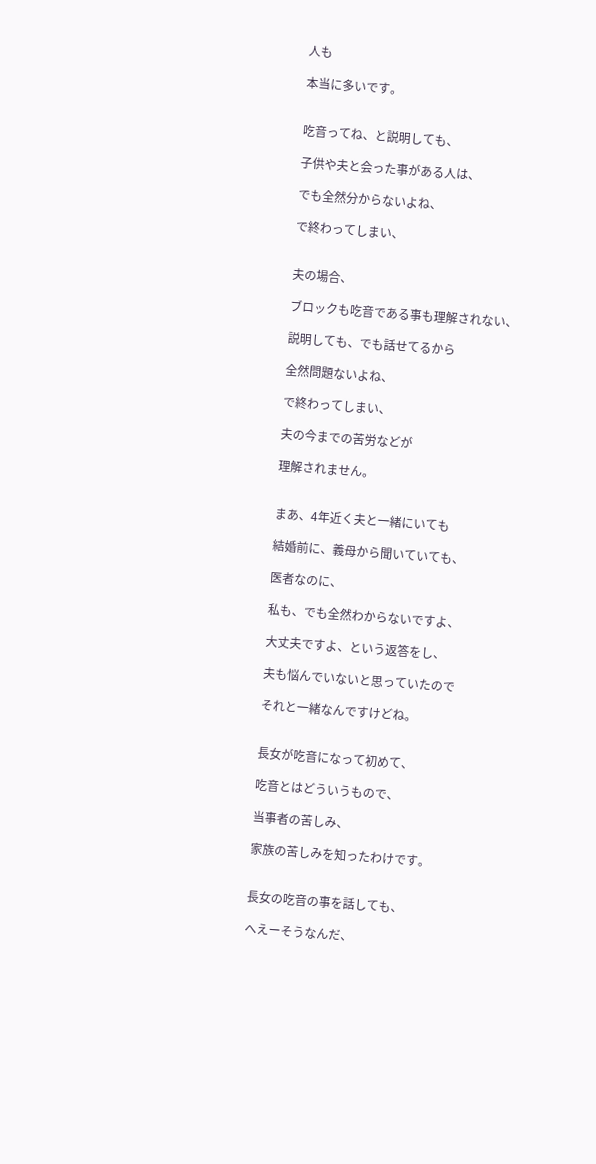人も

本当に多いです。


吃音ってね、と説明しても、

子供や夫と会った事がある人は、

でも全然分からないよね、

で終わってしまい、


夫の場合、

ブロックも吃音である事も理解されない、

説明しても、でも話せてるから

全然問題ないよね、

で終わってしまい、

夫の今までの苦労などが

理解されません。


まあ、4年近く夫と一緒にいても

結婚前に、義母から聞いていても、

医者なのに、

私も、でも全然わからないですよ、

大丈夫ですよ、という返答をし、

夫も悩んでいないと思っていたので

それと一緒なんですけどね。


長女が吃音になって初めて、

吃音とはどういうもので、

当事者の苦しみ、

家族の苦しみを知ったわけです。


長女の吃音の事を話しても、

へえーそうなんだ、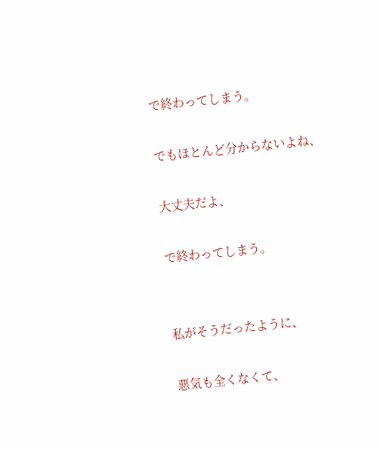で終わってしまう。

でもほとんど分からないよね、

大丈夫だよ、

で終わってしまう。


私がそうだったように、

悪気も全くなくて、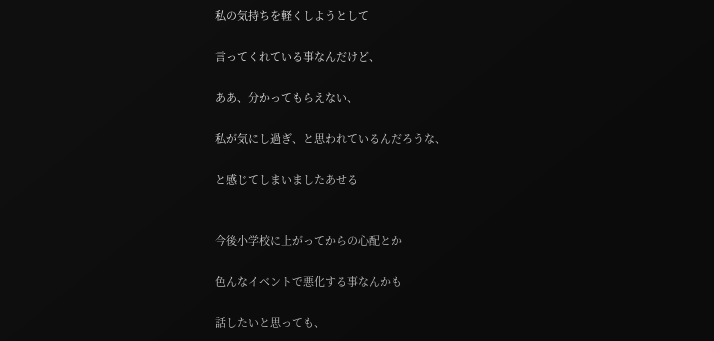私の気持ちを軽くしようとして

言ってくれている事なんだけど、

ああ、分かってもらえない、

私が気にし過ぎ、と思われているんだろうな、

と感じてしまいましたあせる


今後小学校に上がってからの心配とか

色んなイベントで悪化する事なんかも

話したいと思っても、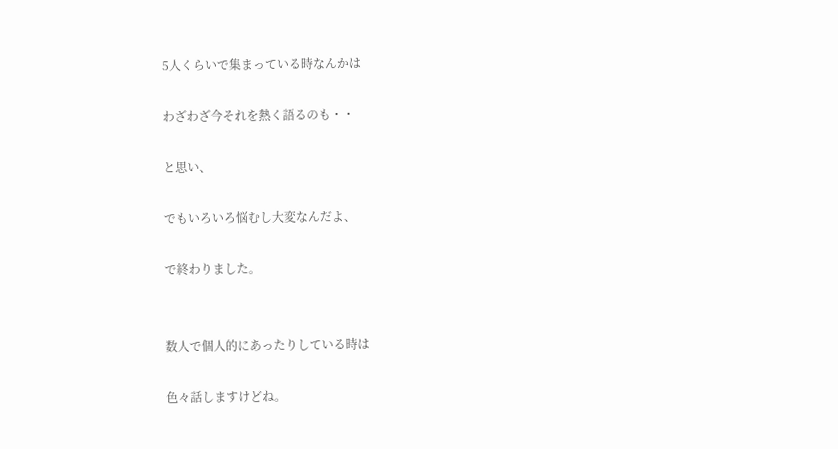5人くらいで集まっている時なんかは

わざわざ今それを熱く語るのも・・

と思い、

でもいろいろ悩むし大変なんだよ、

で終わりました。


数人で個人的にあったりしている時は

色々話しますけどね。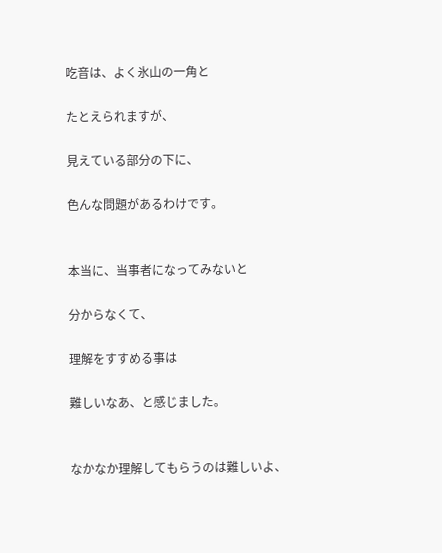吃音は、よく氷山の一角と

たとえられますが、

見えている部分の下に、

色んな問題があるわけです。


本当に、当事者になってみないと

分からなくて、

理解をすすめる事は

難しいなあ、と感じました。


なかなか理解してもらうのは難しいよ、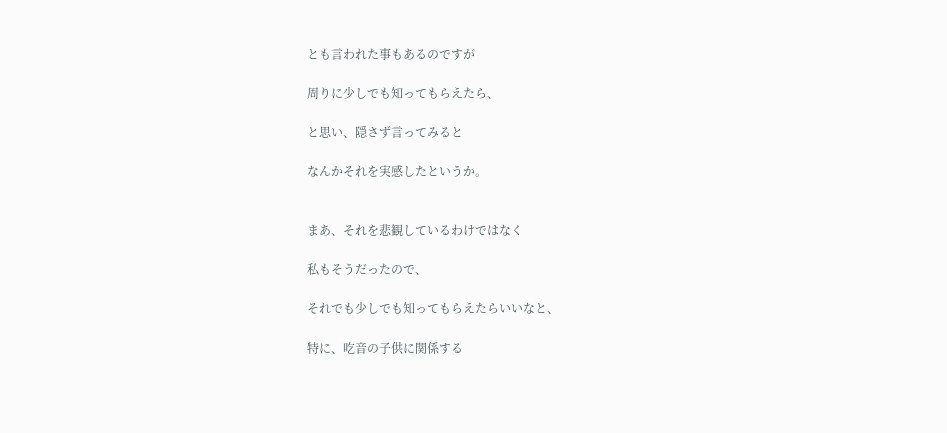とも言われた事もあるのですが

周りに少しでも知ってもらえたら、

と思い、隠さず言ってみると

なんかそれを実感したというか。


まあ、それを悲観しているわけではなく

私もそうだったので、

それでも少しでも知ってもらえたらいいなと、

特に、吃音の子供に関係する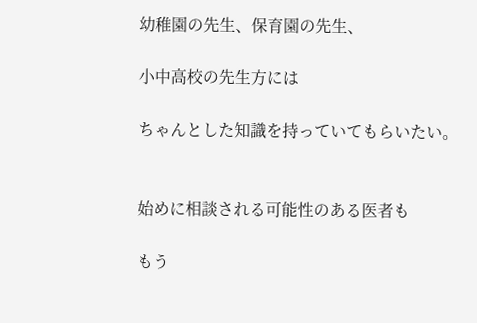幼稚園の先生、保育園の先生、

小中高校の先生方には

ちゃんとした知識を持っていてもらいたい。


始めに相談される可能性のある医者も

もう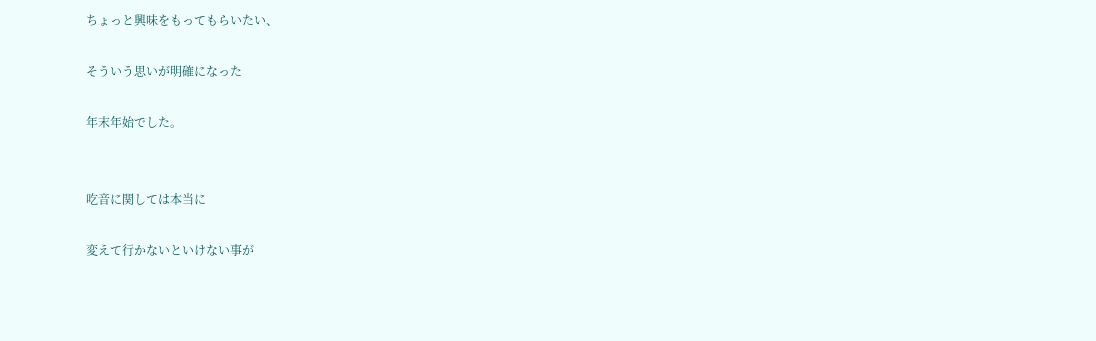ちょっと興味をもってもらいたい、

そういう思いが明確になった

年末年始でした。


吃音に関しては本当に

変えて行かないといけない事が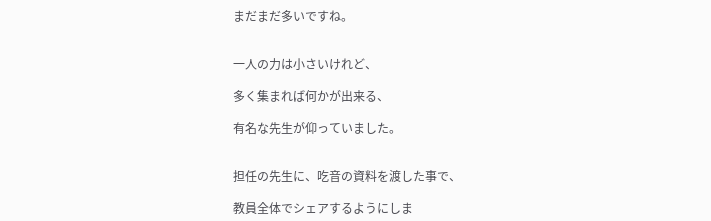まだまだ多いですね。


一人の力は小さいけれど、

多く集まれば何かが出来る、

有名な先生が仰っていました。


担任の先生に、吃音の資料を渡した事で、

教員全体でシェアするようにしま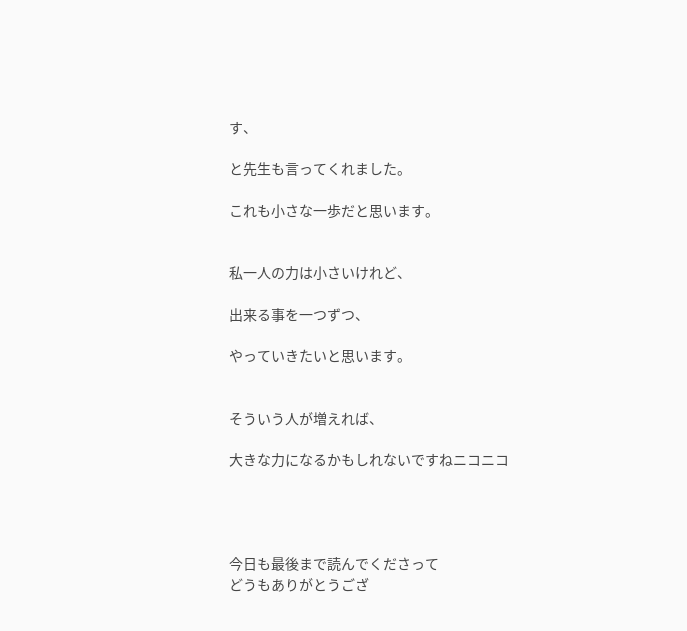す、

と先生も言ってくれました。

これも小さな一歩だと思います。


私一人の力は小さいけれど、

出来る事を一つずつ、

やっていきたいと思います。


そういう人が増えれば、

大きな力になるかもしれないですねニコニコ




今日も最後まで読んでくださって
どうもありがとうござ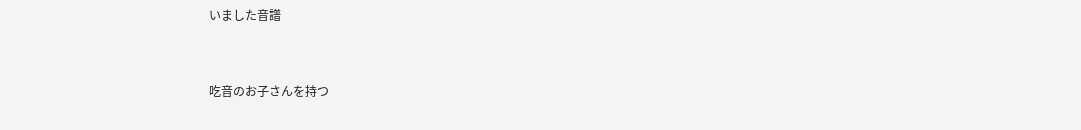いました音譜


吃音のお子さんを持つ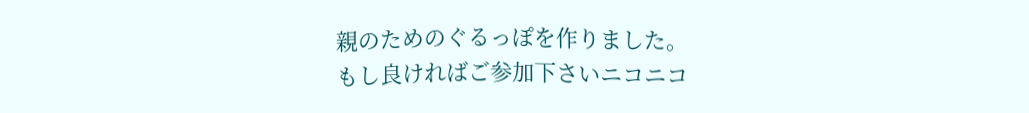親のためのぐるっぽを作りました。
もし良ければご参加下さいニコニコ